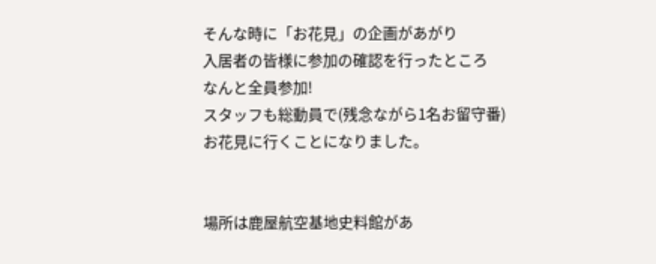そんな時に「お花見」の企画があがり
入居者の皆様に参加の確認を行ったところ
なんと全員参加!
スタッフも総動員で(残念ながら1名お留守番)
お花見に行くことになりました。


場所は鹿屋航空基地史料館があ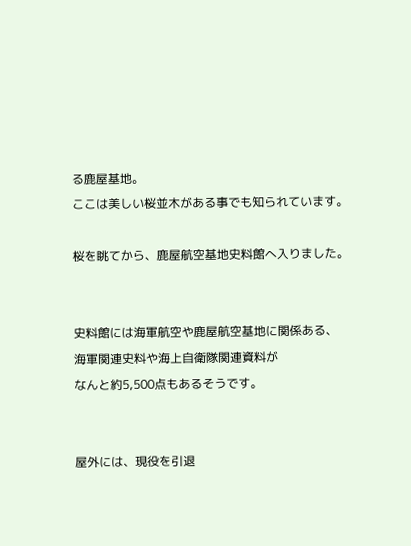る鹿屋基地。
ここは美しい桜並木がある事でも知られています。

桜を眺てから、鹿屋航空基地史料館へ入りました。


史料館には海軍航空や鹿屋航空基地に関係ある、
海軍関連史料や海上自衛隊関連資料が
なんと約5,500点もあるそうです。


屋外には、現役を引退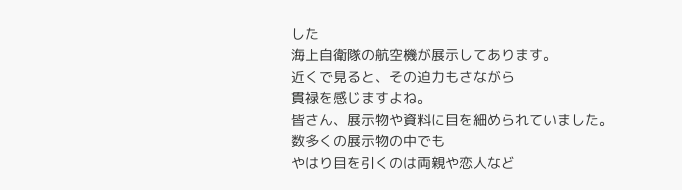した
海上自衛隊の航空機が展示してあります。
近くで見ると、その迫力もさながら
貫禄を感じますよね。
皆さん、展示物や資料に目を細められていました。
数多くの展示物の中でも
やはり目を引くのは両親や恋人など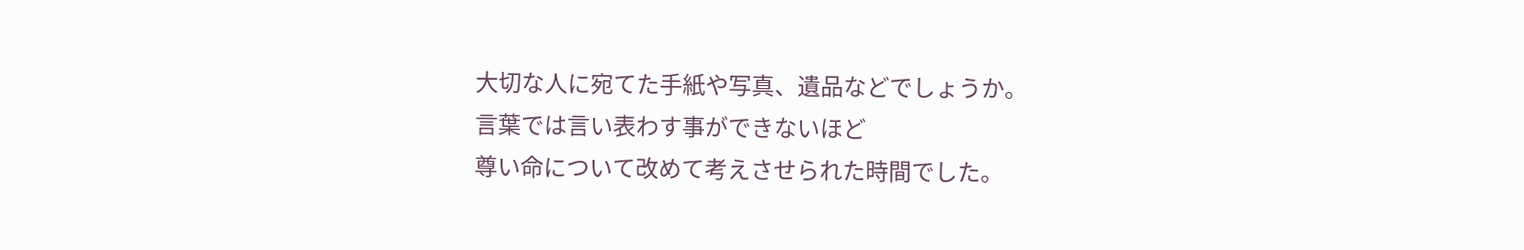大切な人に宛てた手紙や写真、遺品などでしょうか。
言葉では言い表わす事ができないほど
尊い命について改めて考えさせられた時間でした。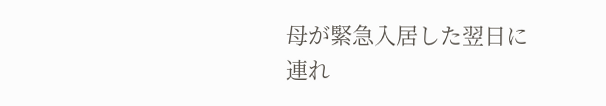母が緊急入居した翌日に連れ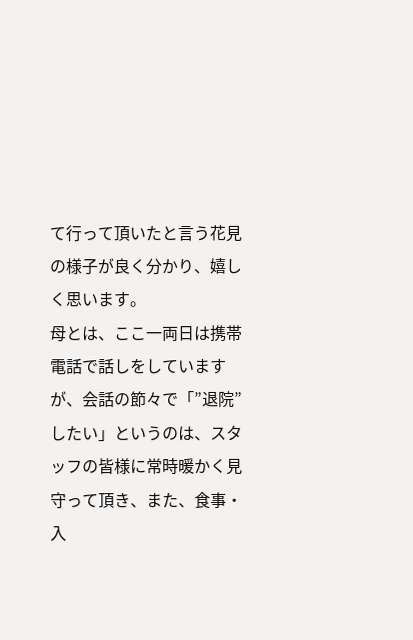て行って頂いたと言う花見の様子が良く分かり、嬉しく思います。
母とは、ここ一両日は携帯電話で話しをしていますが、会話の節々で「”退院”したい」というのは、スタッフの皆様に常時暖かく見守って頂き、また、食事・入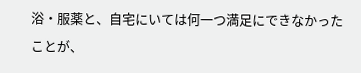浴・服薬と、自宅にいては何一つ満足にできなかったことが、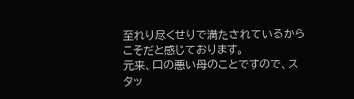至れり尽くせりで満たされているからこそだと感じております。
元来、口の悪い母のことですので、スタッ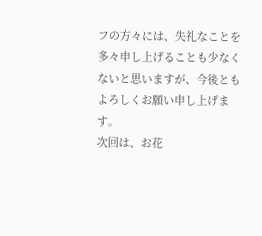フの方々には、失礼なことを多々申し上げることも少なくないと思いますが、今後ともよろしくお願い申し上げます。
次回は、お花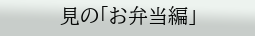見の「お弁当編」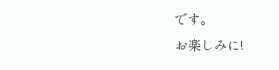です。
お楽しみに!